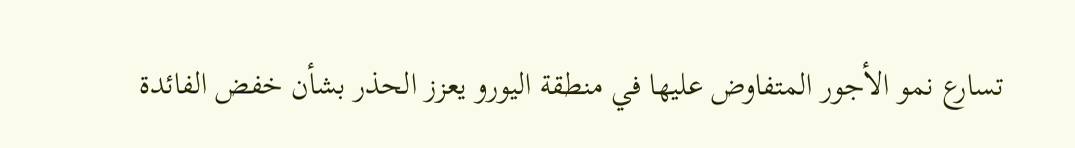تسارع نمو الأجور المتفاوض عليها في منطقة اليورو يعزز الحذر بشأن خفض الفائدة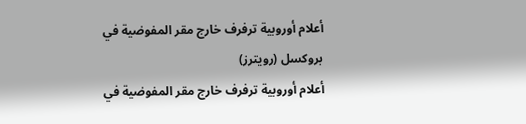أعلام أوروبية ترفرف خارج مقر المفوضية في بروكسل (رويترز)
أعلام أوروبية ترفرف خارج مقر المفوضية في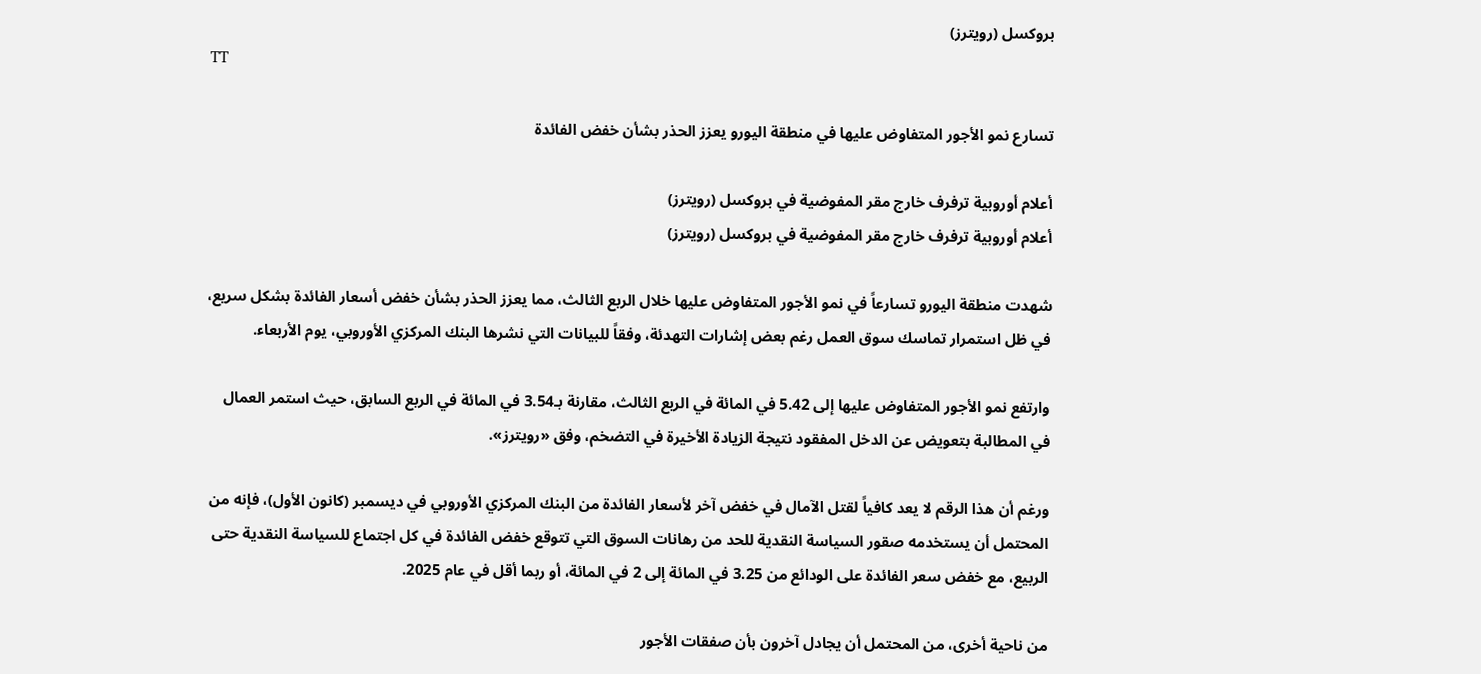بروكسل (رويترز)
TT

تسارع نمو الأجور المتفاوض عليها في منطقة اليورو يعزز الحذر بشأن خفض الفائدة

أعلام أوروبية ترفرف خارج مقر المفوضية في بروكسل (رويترز)
أعلام أوروبية ترفرف خارج مقر المفوضية في بروكسل (رويترز)

شهدت منطقة اليورو تسارعاً في نمو الأجور المتفاوض عليها خلال الربع الثالث، مما يعزز الحذر بشأن خفض أسعار الفائدة بشكل سريع، في ظل استمرار تماسك سوق العمل رغم بعض إشارات التهدئة، وفقاً للبيانات التي نشرها البنك المركزي الأوروبي، يوم الأربعاء.

وارتفع نمو الأجور المتفاوض عليها إلى 5.42 في المائة في الربع الثالث، مقارنة بـ3.54 في المائة في الربع السابق، حيث استمر العمال في المطالبة بتعويض عن الدخل المفقود نتيجة الزيادة الأخيرة في التضخم، وفق «رويترز».

ورغم أن هذا الرقم لا يعد كافياً لقتل الآمال في خفض آخر لأسعار الفائدة من البنك المركزي الأوروبي في ديسمبر (كانون الأول)، فإنه من المحتمل أن يستخدمه صقور السياسة النقدية للحد من رهانات السوق التي تتوقع خفض الفائدة في كل اجتماع للسياسة النقدية حتى الربيع، مع خفض سعر الفائدة على الودائع من 3.25 في المائة إلى 2 في المائة، أو ربما أقل في عام 2025.

من ناحية أخرى، من المحتمل أن يجادل آخرون بأن صفقات الأجور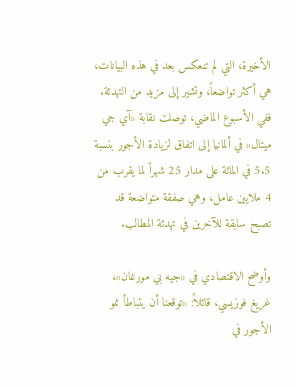الأخيرة، التي لم تنعكس بعد في هذه البيانات، هي أكثر تواضعاً، وتشير إلى مزيد من التهدئة. ففي الأسبوع الماضي، توصلت نقابة «آي جي ميتال» في ألمانيا إلى اتفاق لزيادة الأجور بنسبة 5.5 في المائة على مدار 25 شهراً لما يقرب من 4 ملايين عامل، وهي صفقة متواضعة قد تصبح سابقة للآخرين في تهدئة المطالب.

وأوضح الاقتصادي في «جيه بي مورغان»، غريغ فوزيسي، قائلاً: «توقعنا أن يتباطأ نمو الأجور في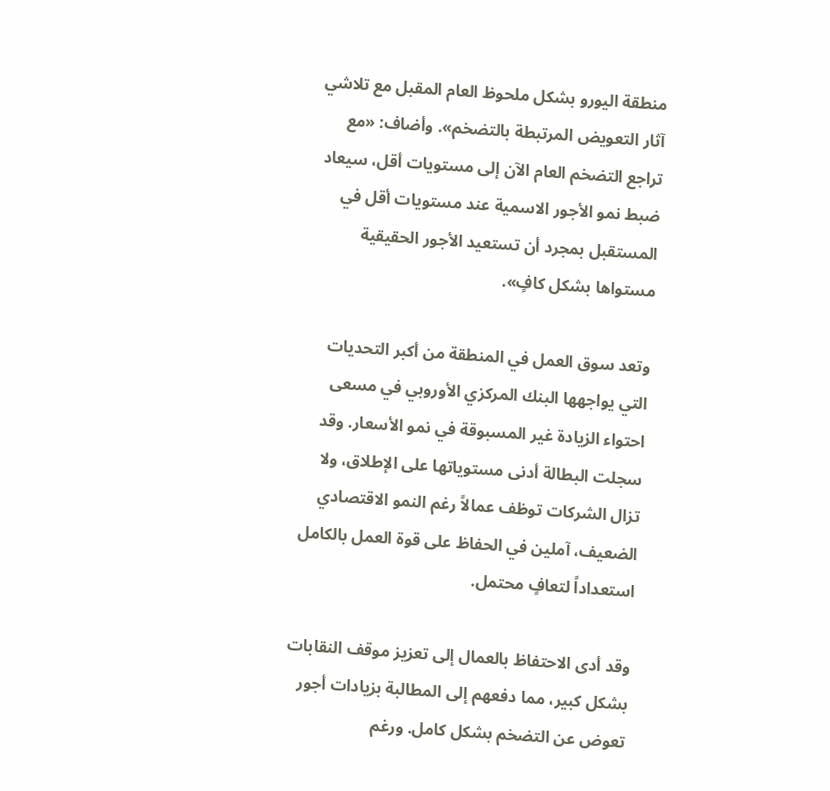منطقة اليورو بشكل ملحوظ العام المقبل مع تلاشي آثار التعويض المرتبطة بالتضخم». وأضاف: «مع تراجع التضخم العام الآن إلى مستويات أقل، سيعاد ضبط نمو الأجور الاسمية عند مستويات أقل في المستقبل بمجرد أن تستعيد الأجور الحقيقية مستواها بشكل كافٍ».

وتعد سوق العمل في المنطقة من أكبر التحديات التي يواجهها البنك المركزي الأوروبي في مسعى احتواء الزيادة غير المسبوقة في نمو الأسعار. وقد سجلت البطالة أدنى مستوياتها على الإطلاق، ولا تزال الشركات توظف عمالاً رغم النمو الاقتصادي الضعيف، آملين في الحفاظ على قوة العمل بالكامل استعداداً لتعافٍ محتمل.

وقد أدى الاحتفاظ بالعمال إلى تعزيز موقف النقابات بشكل كبير، مما دفعهم إلى المطالبة بزيادات أجور تعوض عن التضخم بشكل كامل. ورغم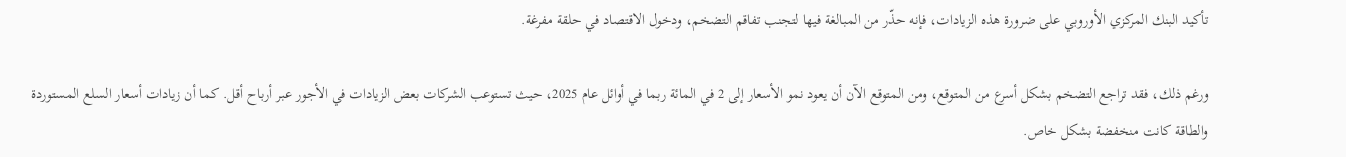تأكيد البنك المركزي الأوروبي على ضرورة هذه الزيادات، فإنه حذّر من المبالغة فيها لتجنب تفاقم التضخم، ودخول الاقتصاد في حلقة مفرغة.

ورغم ذلك، فقد تراجع التضخم بشكل أسرع من المتوقع، ومن المتوقع الآن أن يعود نمو الأسعار إلى 2 في المائة ربما في أوائل عام 2025، حيث تستوعب الشركات بعض الزيادات في الأجور عبر أرباح أقل. كما أن زيادات أسعار السلع المستوردة والطاقة كانت منخفضة بشكل خاص.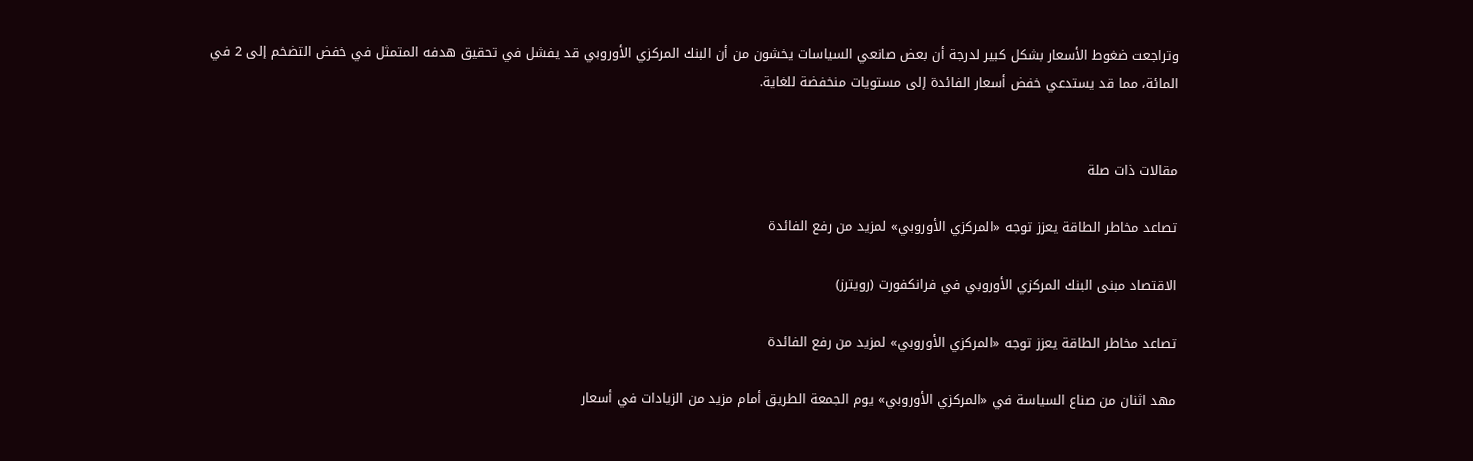وتراجعت ضغوط الأسعار بشكل كبير لدرجة أن بعض صانعي السياسات يخشون من أن البنك المركزي الأوروبي قد يفشل في تحقيق هدفه المتمثل في خفض التضخم إلى 2 في المائة، مما قد يستدعي خفض أسعار الفائدة إلى مستويات منخفضة للغاية.


مقالات ذات صلة

تصاعد مخاطر الطاقة يعزز توجه «المركزي الأوروبي» لمزيد من رفع الفائدة

الاقتصاد مبنى البنك المركزي الأوروبي في فرانكفورت (رويترز)

تصاعد مخاطر الطاقة يعزز توجه «المركزي الأوروبي» لمزيد من رفع الفائدة

مهد اثنان من صناع السياسة في «المركزي الأوروبي» يوم الجمعة الطريق أمام مزيد من الزيادات في أسعار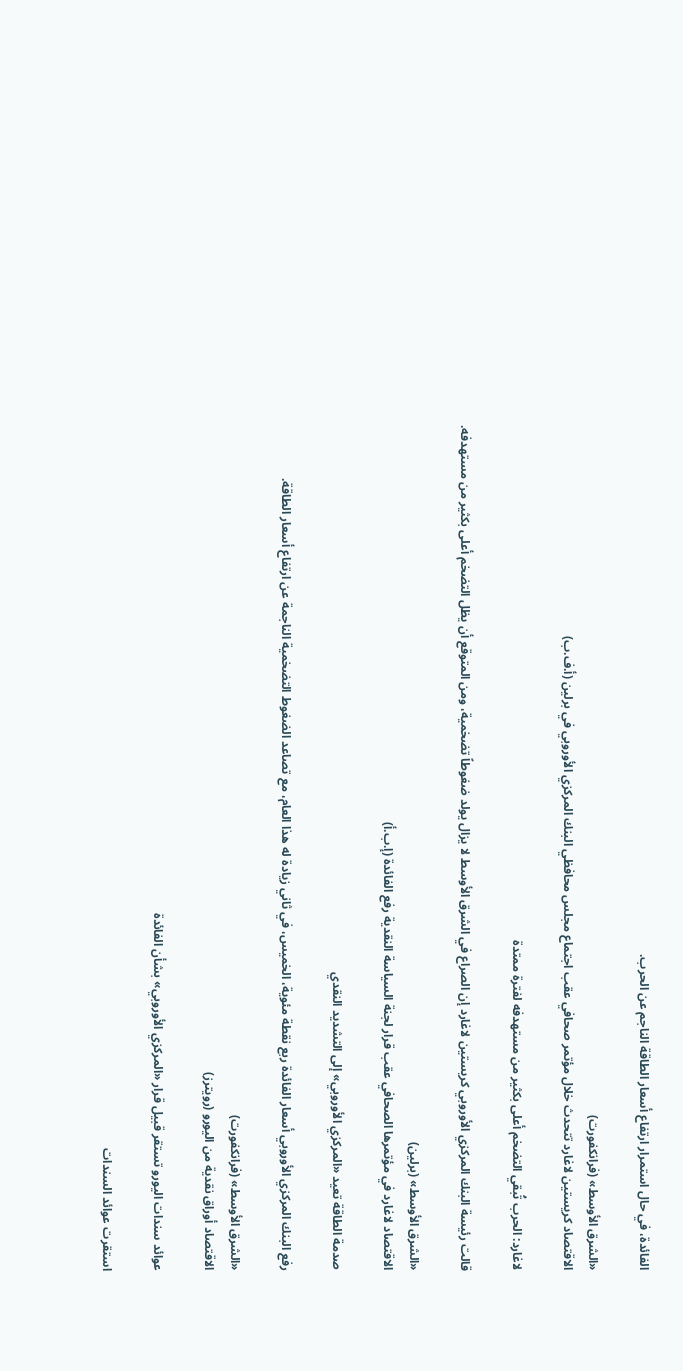الفائدة، في حال استمرار ارتفاع أسعار الطاقة الناجم عن الحرب.

«الشرق الأوسط» (فرانكفورت)
الاقتصاد كريستين لاغارد تتحدث خلال مؤتمر صحافي عقب اجتماع مجلس محافظي البنك المركزي الأوروبي في برلين (أ.ف.ب)

لاغارد: الحرب تُبقي التضخم أعلى بكثير من مستهدفه لفترة ممتدة

قالت رئيسة البنك المركزي الأوروبي كريستين لاغارد إن الصراع في الشرق الأوسط لا يزال يولد ضغوطاً تضخمية، ومن المتوقع أن يظل التضخم أعلى بكثير من مستهدفه.

«الشرق الأوسط» (برلين)
الاقتصاد لاغارد في مؤتمرها الصحافي عقب قرار لجنة السياسة النقدية رفع الفائدة (إ.ب.أ)

صدمة الطاقة تعيد «المركزي الأوروبي» إلى التشديد النقدي

رفع البنك المركزي الأوروبي أسعار الفائدة ربع نقطة مئوية، الخميس، في ثاني زيادة له هذا العام، مع تصاعد الضغوط التضخمية الناجمة عن ارتفاع أسعار الطاقة.

«الشرق الأوسط» (فرانكفورت)
الاقتصاد أوراق نقدية من اليورو (رويترز)

عوائد سندات اليورو تستقر قبيل قرار «المركزي الأوروبي» بشأن الفائدة

استقرت عوائد السندات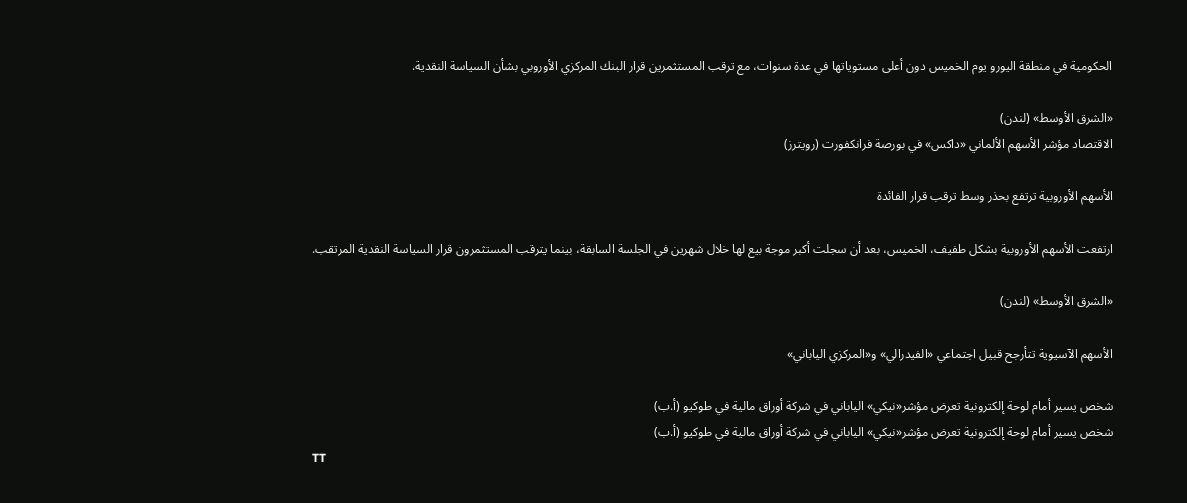الحكومية في منطقة اليورو يوم الخميس دون أعلى مستوياتها في عدة سنوات، مع ترقب المستثمرين قرار البنك المركزي الأوروبي بشأن السياسة النقدية.

«الشرق الأوسط» (لندن)
الاقتصاد مؤشر الأسهم الألماني «داكس» في بورصة فرانكفورت (رويترز)

الأسهم الأوروبية ترتفع بحذر وسط ترقب قرار الفائدة

ارتفعت الأسهم الأوروبية بشكل طفيف، الخميس، بعد أن سجلت أكبر موجة بيع لها خلال شهرين في الجلسة السابقة، بينما يترقب المستثمرون قرار السياسة النقدية المرتقب.

«الشرق الأوسط» (لندن)

الأسهم الآسيوية تتأرجح قبيل اجتماعي «الفيدرالي» و«المركزي الياباني»

شخص يسير أمام لوحة إلكترونية تعرض مؤشر«نيكي» الياباني في شركة أوراق مالية في طوكيو (أ.ب)
شخص يسير أمام لوحة إلكترونية تعرض مؤشر«نيكي» الياباني في شركة أوراق مالية في طوكيو (أ.ب)
TT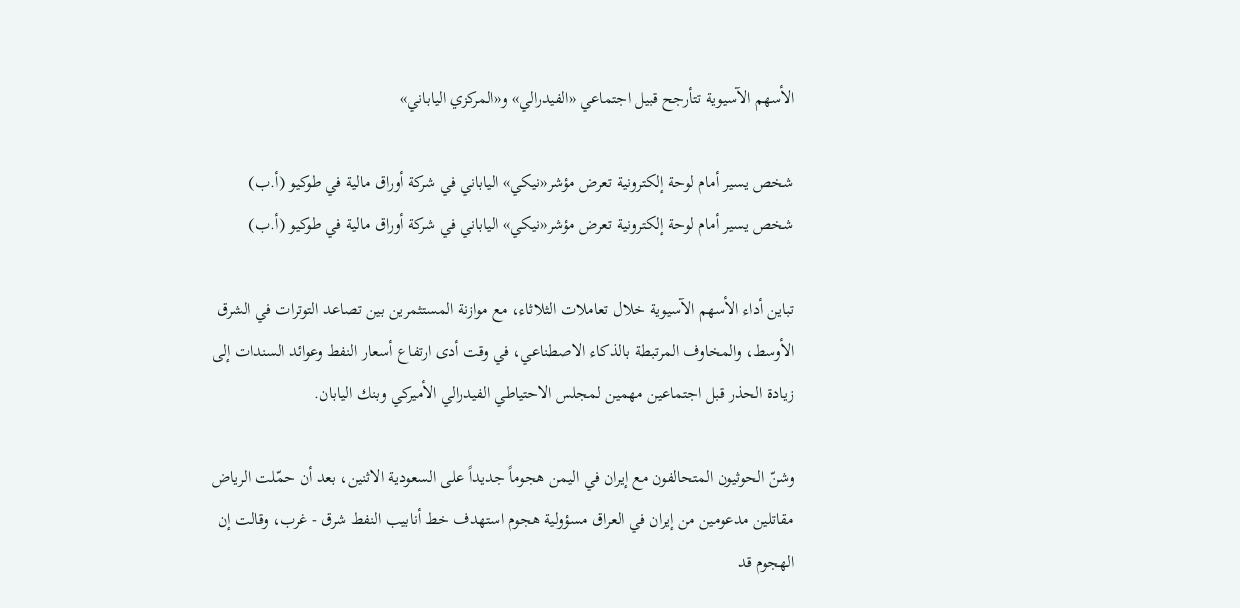الأسهم الآسيوية تتأرجح قبيل اجتماعي «الفيدرالي» و«المركزي الياباني»

شخص يسير أمام لوحة إلكترونية تعرض مؤشر«نيكي» الياباني في شركة أوراق مالية في طوكيو (أ.ب)
شخص يسير أمام لوحة إلكترونية تعرض مؤشر«نيكي» الياباني في شركة أوراق مالية في طوكيو (أ.ب)

تباين أداء الأسهم الآسيوية خلال تعاملات الثلاثاء، مع موازنة المستثمرين بين تصاعد التوترات في الشرق الأوسط، والمخاوف المرتبطة بالذكاء الاصطناعي، في وقت أدى ارتفاع أسعار النفط وعوائد السندات إلى زيادة الحذر قبل اجتماعين مهمين لمجلس الاحتياطي الفيدرالي الأميركي وبنك اليابان.

وشنّ الحوثيون المتحالفون مع إيران في اليمن هجوماً جديداً على السعودية الاثنين، بعد أن حمّلت الرياض مقاتلين مدعومين من إيران في العراق مسؤولية هجوم استهدف خط أنابيب النفط شرق - غرب، وقالت إن الهجوم قد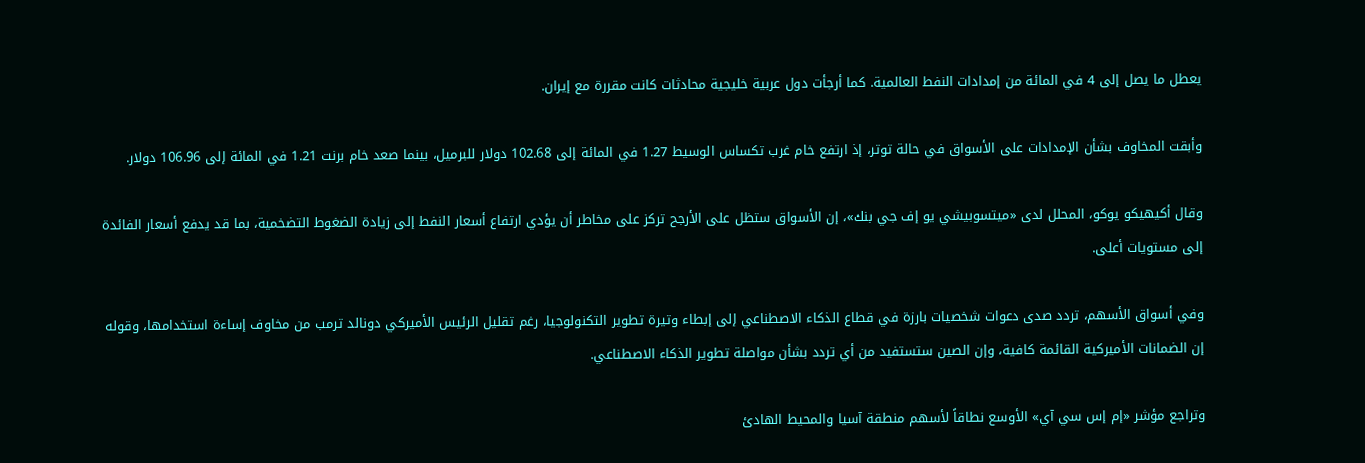يعطل ما يصل إلى 4 في المائة من إمدادات النفط العالمية. كما أرجأت دول عربية خليجية محادثات كانت مقررة مع إيران.

وأبقت المخاوف بشأن الإمدادات على الأسواق في حالة توتر، إذ ارتفع خام غرب تكساس الوسيط 1.27 في المائة إلى 102.68 دولار للبرميل، بينما صعد خام برنت 1.21 في المائة إلى 106.96 دولار.

وقال أكيهيكو يوكو، المحلل لدى «ميتسوبيشي يو إف جي بنك»، إن الأسواق ستظل على الأرجح تركز على مخاطر أن يؤدي ارتفاع أسعار النفط إلى زيادة الضغوط التضخمية، بما قد يدفع أسعار الفائدة إلى مستويات أعلى.

وفي أسواق الأسهم، تردد صدى دعوات شخصيات بارزة في قطاع الذكاء الاصطناعي إلى إبطاء وتيرة تطوير التكنولوجيا، رغم تقليل الرئيس الأميركي دونالد ترمب من مخاوف إساءة استخدامها، وقوله إن الضمانات الأميركية القائمة كافية، وإن الصين ستستفيد من أي تردد بشأن مواصلة تطوير الذكاء الاصطناعي.

وتراجع مؤشر «إم إس سي آي» الأوسع نطاقاً لأسهم منطقة آسيا والمحيط الهادئ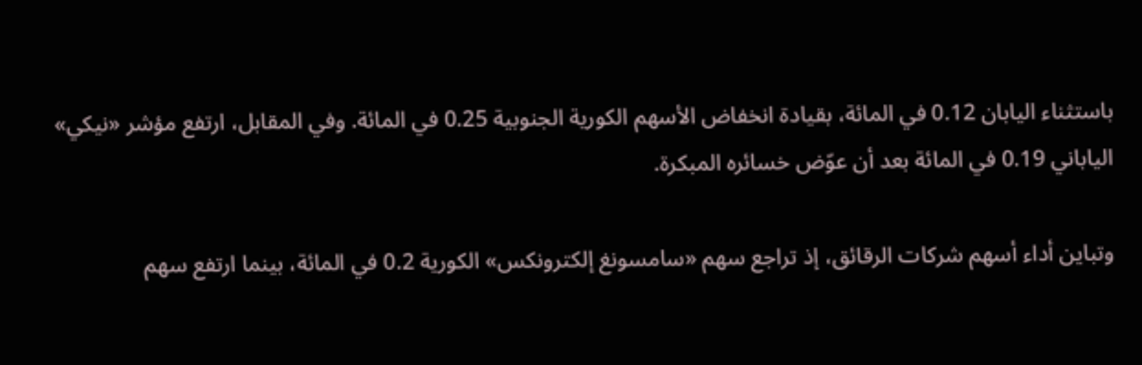باستثناء اليابان 0.12 في المائة، بقيادة انخفاض الأسهم الكورية الجنوبية 0.25 في المائة. وفي المقابل، ارتفع مؤشر «نيكي» الياباني 0.19 في المائة بعد أن عوّض خسائره المبكرة.

وتباين أداء أسهم شركات الرقائق، إذ تراجع سهم «سامسونغ إلكترونكس» الكورية 0.2 في المائة، بينما ارتفع سهم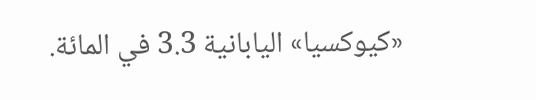«كيوكسيا» اليابانية 3.3 في المائة.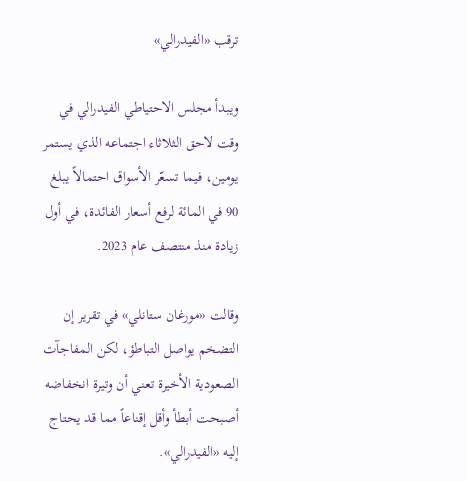ترقب «الفيدرالي»

ويبدأ مجلس الاحتياطي الفيدرالي في وقت لاحق الثلاثاء اجتماعه الذي يستمر يومين، فيما تسعّر الأسواق احتمالاً يبلغ 90 في المائة لرفع أسعار الفائدة، في أول زيادة منذ منتصف عام 2023.

وقالت «مورغان ستانلي» في تقرير إن التضخم يواصل التباطؤ، لكن المفاجآت الصعودية الأخيرة تعني أن وتيرة انخفاضه أصبحت أبطأ وأقل إقناعاً مما قد يحتاج إليه «الفيدرالي».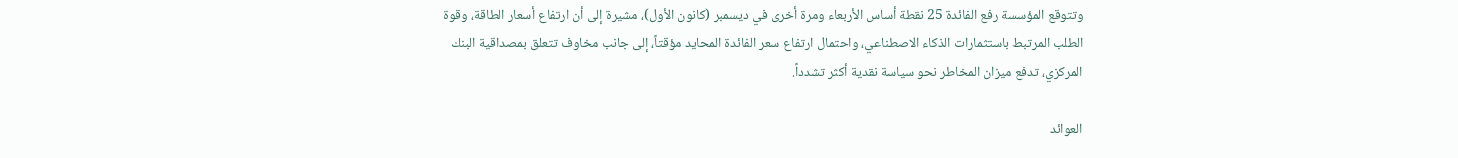وتتوقع المؤسسة رفع الفائدة 25 نقطة أساس الأربعاء ومرة أخرى في ديسمبر (كانون الأول)، مشيرة إلى أن ارتفاع أسعار الطاقة، وقوة الطلب المرتبط باستثمارات الذكاء الاصطناعي، واحتمال ارتفاع سعر الفائدة المحايد مؤقتاً، إلى جانب مخاوف تتعلق بمصداقية البنك المركزي، تدفع ميزان المخاطر نحو سياسة نقدية أكثر تشدداً.

العوائد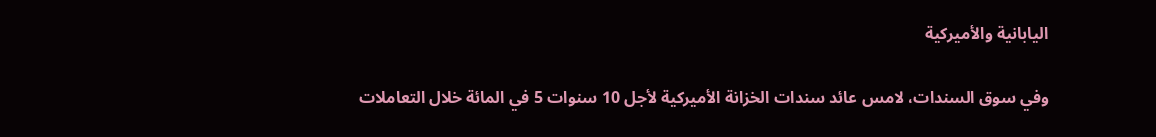اليابانية والأميركية

وفي سوق السندات، لامس عائد سندات الخزانة الأميركية لأجل 10 سنوات 5 في المائة خلال التعاملات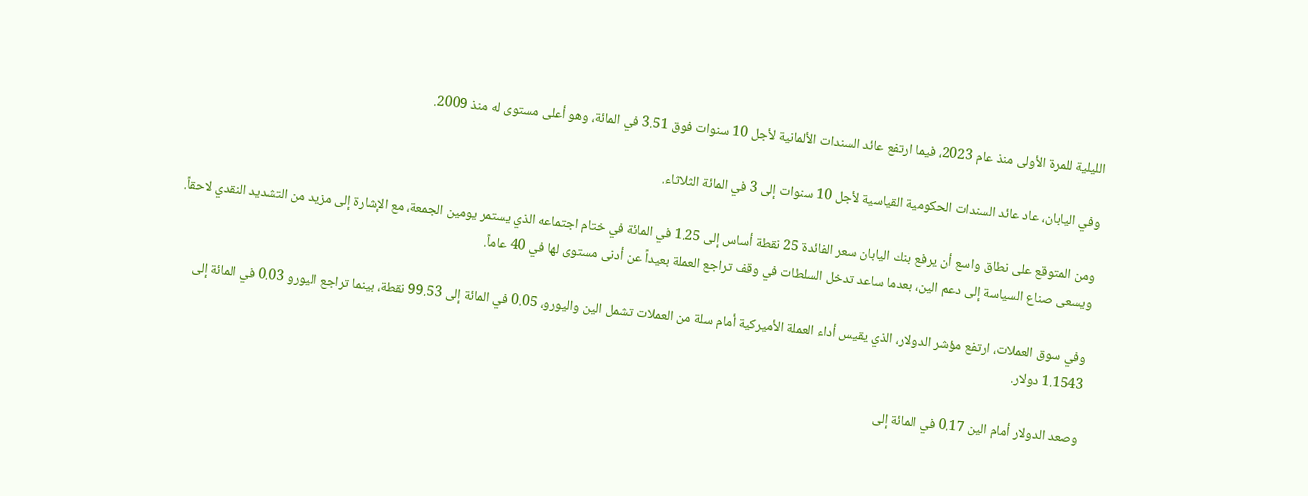الليلية للمرة الأولى منذ عام 2023، فيما ارتفع عائد السندات الألمانية لأجل 10 سنوات فوق 3.51 في المائة، وهو أعلى مستوى له منذ 2009.

وفي اليابان، عاد عائد السندات الحكومية القياسية لأجل 10 سنوات إلى 3 في المائة الثلاثاء.

ومن المتوقع على نطاق واسع أن يرفع بنك اليابان سعر الفائدة 25 نقطة أساس إلى 1.25 في المائة في ختام اجتماعه الذي يستمر يومين الجمعة، مع الإشارة إلى مزيد من التشديد النقدي لاحقاً. ويسعى صناع السياسة إلى دعم الين، بعدما ساعد تدخل السلطات في وقف تراجع العملة بعيداً عن أدنى مستوى لها في 40 عاماً.

وفي سوق العملات، ارتفع مؤشر الدولار، الذي يقيس أداء العملة الأميركية أمام سلة من العملات تشمل الين واليورو، 0.05 في المائة إلى 99.53 نقطة، بينما تراجع اليورو 0.03 في المائة إلى 1.1543 دولار.

وصعد الدولار أمام الين 0.17 في المائة إلى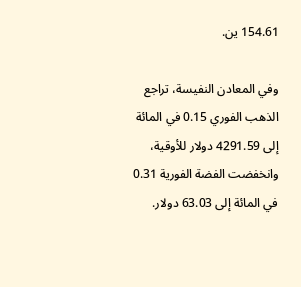154.61 ين.

وفي المعادن النفيسة، تراجع الذهب الفوري 0.15 في المائة إلى 4291.59 دولار للأوقية، وانخفضت الفضة الفورية 0.31 في المائة إلى 63.03 دولار.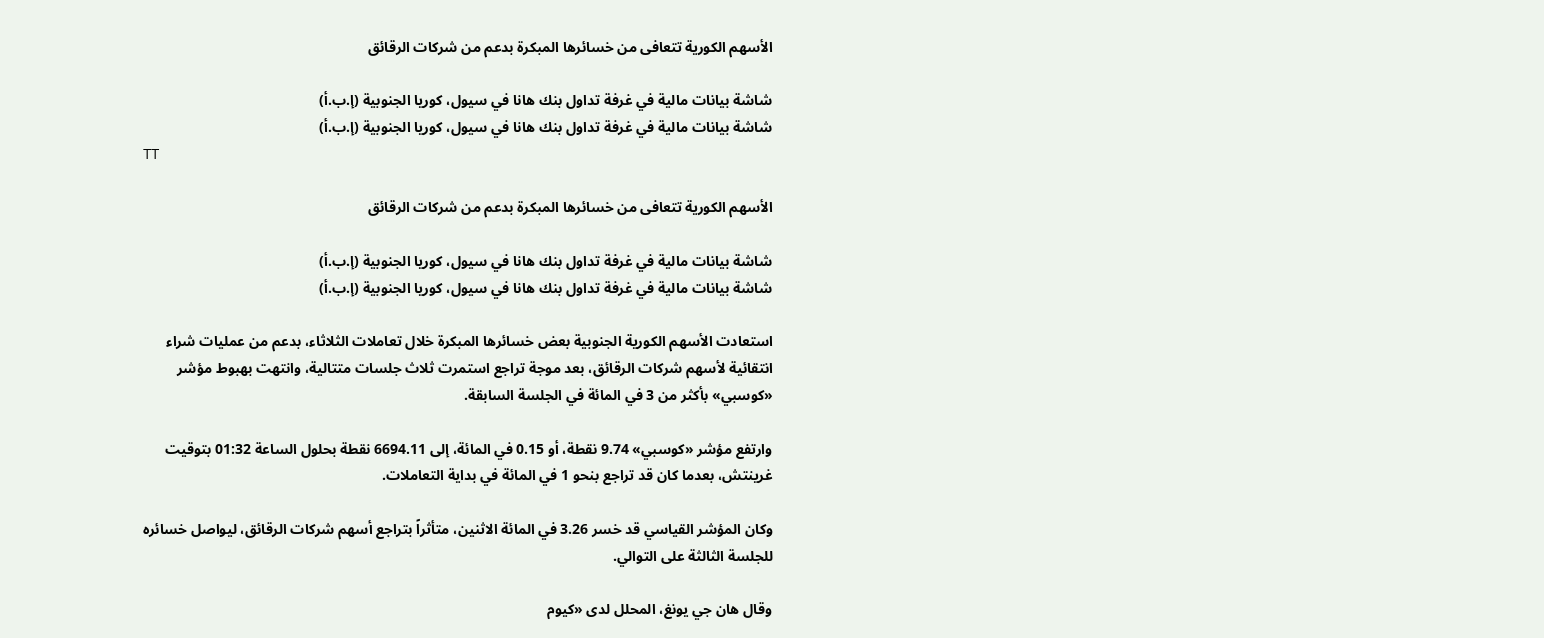الأسهم الكورية تتعافى من خسائرها المبكرة بدعم من شركات الرقائق

شاشة بيانات مالية في غرفة تداول بنك هانا في سيول، كوريا الجنوبية (إ.ب.أ)
شاشة بيانات مالية في غرفة تداول بنك هانا في سيول، كوريا الجنوبية (إ.ب.أ)
TT

الأسهم الكورية تتعافى من خسائرها المبكرة بدعم من شركات الرقائق

شاشة بيانات مالية في غرفة تداول بنك هانا في سيول، كوريا الجنوبية (إ.ب.أ)
شاشة بيانات مالية في غرفة تداول بنك هانا في سيول، كوريا الجنوبية (إ.ب.أ)

استعادت الأسهم الكورية الجنوبية بعض خسائرها المبكرة خلال تعاملات الثلاثاء، بدعم من عمليات شراء انتقائية لأسهم شركات الرقائق، بعد موجة تراجع استمرت ثلاث جلسات متتالية، وانتهت بهبوط مؤشر «كوسبي» بأكثر من 3 في المائة في الجلسة السابقة.

وارتفع مؤشر «كوسبي» 9.74 نقطة، أو 0.15 في المائة، إلى 6694.11 نقطة بحلول الساعة 01:32 بتوقيت غرينتش، بعدما كان قد تراجع بنحو 1 في المائة في بداية التعاملات.

وكان المؤشر القياسي قد خسر 3.26 في المائة الاثنين، متأثراً بتراجع أسهم شركات الرقائق، ليواصل خسائره للجلسة الثالثة على التوالي.

وقال هان جي يونغ، المحلل لدى «كيوم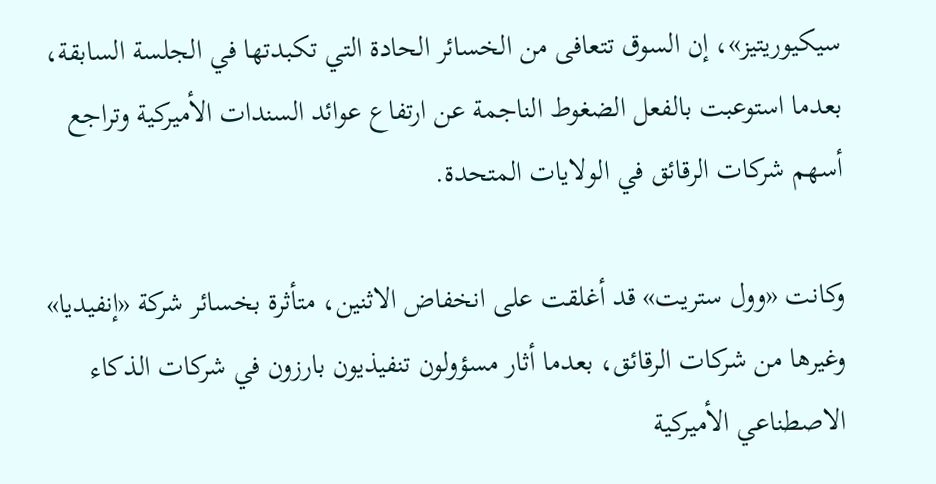سيكيوريتيز»، إن السوق تتعافى من الخسائر الحادة التي تكبدتها في الجلسة السابقة، بعدما استوعبت بالفعل الضغوط الناجمة عن ارتفاع عوائد السندات الأميركية وتراجع أسهم شركات الرقائق في الولايات المتحدة.

وكانت «وول ستريت» قد أغلقت على انخفاض الاثنين، متأثرة بخسائر شركة «إنفيديا» وغيرها من شركات الرقائق، بعدما أثار مسؤولون تنفيذيون بارزون في شركات الذكاء الاصطناعي الأميركية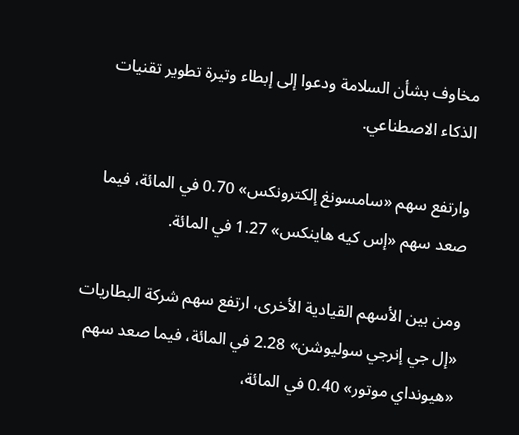مخاوف بشأن السلامة ودعوا إلى إبطاء وتيرة تطوير تقنيات الذكاء الاصطناعي.

وارتفع سهم «سامسونغ إلكترونكس» 0.70 في المائة، فيما صعد سهم «إس كيه هاينكس» 1.27 في المائة.

ومن بين الأسهم القيادية الأخرى، ارتفع سهم شركة البطاريات «إل جي إنرجي سوليوشن» 2.28 في المائة، فيما صعد سهم «هيونداي موتور» 0.40 في المائة،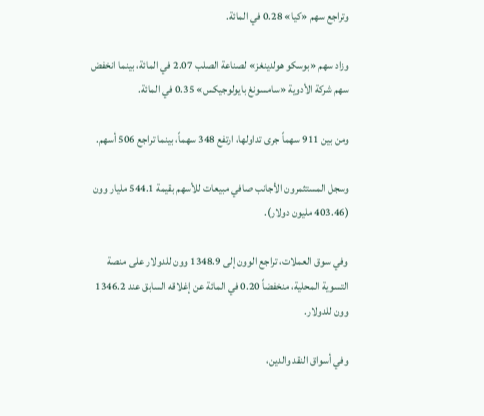وتراجع سهم «كيا» 0.28 في المائة.

وزاد سهم «بوسكو هولدينغز» لصناعة الصلب 2.07 في المائة، بينما انخفض سهم شركة الأدوية «سامسونغ بايولوجيكس» 0.35 في المائة.

ومن بين 911 سهماً جرى تداولها، ارتفع 348 سهماً، بينما تراجع 506 أسهم.

وسجل المستثمرون الأجانب صافي مبيعات للأسهم بقيمة 544.1 مليار وون (403.46 مليون دولار).

وفي سوق العملات، تراجع الوون إلى 1348.9 وون للدولار على منصة التسوية المحلية، منخفضاً 0.20 في المائة عن إغلاقه السابق عند 1346.2 وون للدولار.

وفي أسواق النقد والدين،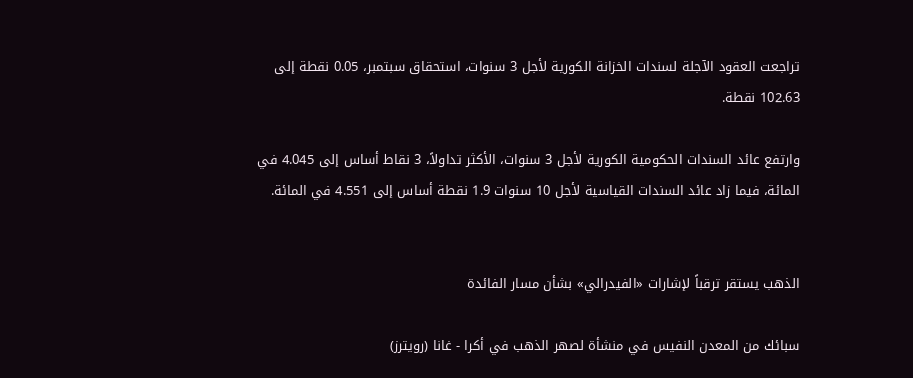تراجعت العقود الآجلة لسندات الخزانة الكورية لأجل 3 سنوات، استحقاق سبتمبر، 0.05 نقطة إلى 102.63 نقطة.

وارتفع عائد السندات الحكومية الكورية لأجل 3 سنوات، الأكثر تداولاً، 3 نقاط أساس إلى 4.045 في المائة، فيما زاد عائد السندات القياسية لأجل 10 سنوات 1.9 نقطة أساس إلى 4.551 في المائة.


الذهب يستقر ترقباً لإشارات «الفيدرالي» بشأن مسار الفائدة

سبائك من المعدن النفيس في منشأة لصهر الذهب في أكرا - غانا (رويترز)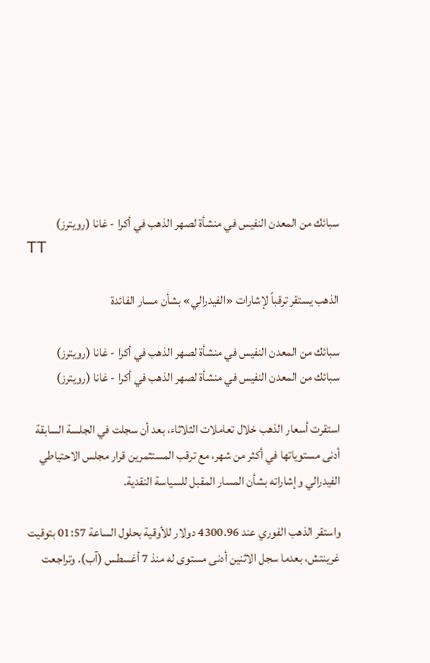سبائك من المعدن النفيس في منشأة لصهر الذهب في أكرا - غانا (رويترز)
TT

الذهب يستقر ترقباً لإشارات «الفيدرالي» بشأن مسار الفائدة

سبائك من المعدن النفيس في منشأة لصهر الذهب في أكرا - غانا (رويترز)
سبائك من المعدن النفيس في منشأة لصهر الذهب في أكرا - غانا (رويترز)

استقرت أسعار الذهب خلال تعاملات الثلاثاء، بعد أن سجلت في الجلسة السابقة أدنى مستوياتها في أكثر من شهر، مع ترقب المستثمرين قرار مجلس الاحتياطي الفيدرالي وإشاراته بشأن المسار المقبل للسياسة النقدية.

واستقر الذهب الفوري عند 4300.96 دولار للأوقية بحلول الساعة 01:57 بتوقيت غرينتش، بعدما سجل الاثنين أدنى مستوى له منذ 7 أغسطس (آب). وتراجعت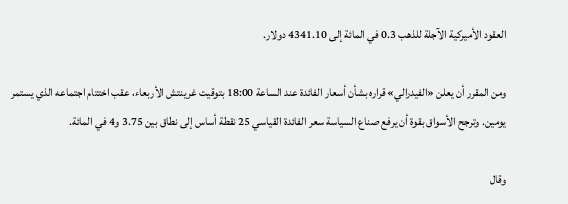العقود الأميركية الآجلة للذهب 0.3 في المائة إلى 4341.10 دولار.

ومن المقرر أن يعلن «الفيدرالي» قراره بشأن أسعار الفائدة عند الساعة 18:00 بتوقيت غرينتش الأربعاء، عقب اختتام اجتماعه الذي يستمر يومين. وترجح الأسواق بقوة أن يرفع صناع السياسة سعر الفائدة القياسي 25 نقطة أساس إلى نطاق بين 3.75 و4 في المائة.

وقال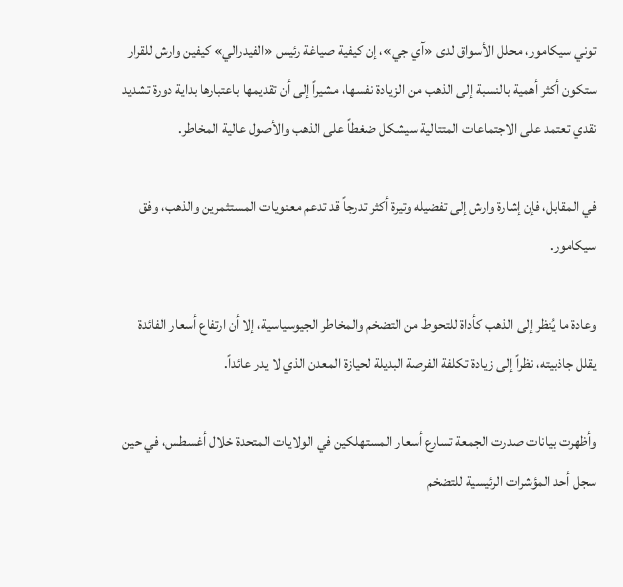توني سيكامور، محلل الأسواق لدى «آي جي»، إن كيفية صياغة رئيس «الفيدرالي» كيفين وارش للقرار ستكون أكثر أهمية بالنسبة إلى الذهب من الزيادة نفسها، مشيراً إلى أن تقديمها باعتبارها بداية دورة تشديد نقدي تعتمد على الاجتماعات المتتالية سيشكل ضغطاً على الذهب والأصول عالية المخاطر.

في المقابل، فإن إشارة وارش إلى تفضيله وتيرة أكثر تدرجاً قد تدعم معنويات المستثمرين والذهب، وفق سيكامور.

وعادة ما يُنظر إلى الذهب كأداة للتحوط من التضخم والمخاطر الجيوسياسية، إلا أن ارتفاع أسعار الفائدة يقلل جاذبيته، نظراً إلى زيادة تكلفة الفرصة البديلة لحيازة المعدن الذي لا يدر عائداً.

وأظهرت بيانات صدرت الجمعة تسارع أسعار المستهلكين في الولايات المتحدة خلال أغسطس، في حين سجل أحد المؤشرات الرئيسية للتضخم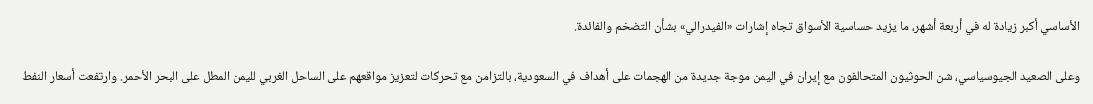الأساسي أكبر زيادة له في أربعة أشهر، ما يزيد حساسية الأسواق تجاه إشارات «الفيدرالي» بشأن التضخم والفائدة.

وعلى الصعيد الجيوسياسي، شن الحوثيون المتحالفون مع إيران في اليمن موجة جديدة من الهجمات على أهداف في السعودية، بالتزامن مع تحركات لتعزيز مواقعهم على الساحل الغربي لليمن المطل على البحر الأحمر. وارتفعت أسعار النفط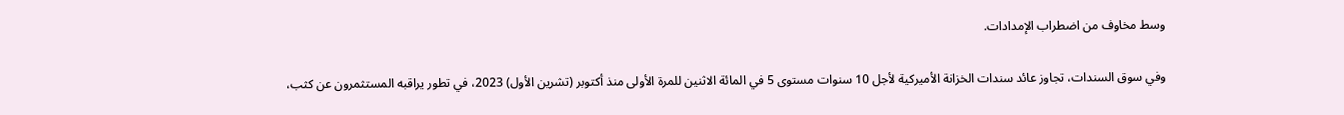وسط مخاوف من اضطراب الإمدادات.

وفي سوق السندات، تجاوز عائد سندات الخزانة الأميركية لأجل 10 سنوات مستوى 5 في المائة الاثنين للمرة الأولى منذ أكتوبر (تشرين الأول) 2023، في تطور يراقبه المستثمرون عن كثب،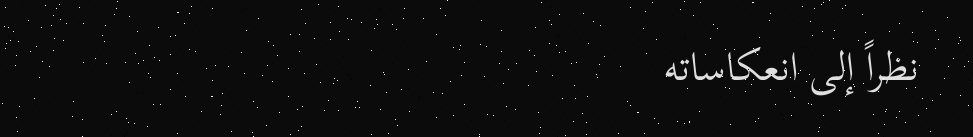نظراً إلى انعكاساته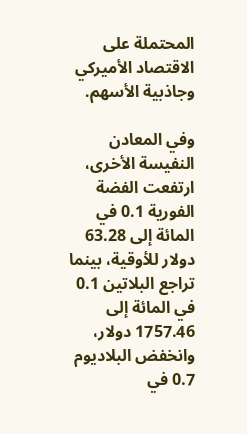المحتملة على الاقتصاد الأميركي وجاذبية الأسهم.

وفي المعادن النفيسة الأخرى، ارتفعت الفضة الفورية 0.1 في المائة إلى 63.28 دولار للأوقية، بينما تراجع البلاتين 0.1 في المائة إلى 1757.46 دولار، وانخفض البلاديوم 0.7 في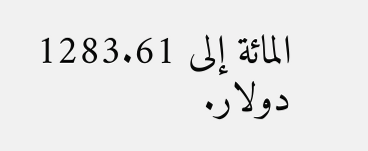المائة إلى 1283.61 دولار.